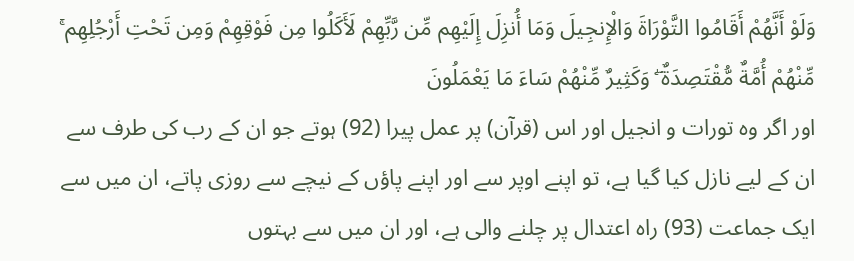وَلَوْ أَنَّهُمْ أَقَامُوا التَّوْرَاةَ وَالْإِنجِيلَ وَمَا أُنزِلَ إِلَيْهِم مِّن رَّبِّهِمْ لَأَكَلُوا مِن فَوْقِهِمْ وَمِن تَحْتِ أَرْجُلِهِم ۚ مِّنْهُمْ أُمَّةٌ مُّقْتَصِدَةٌ ۖ وَكَثِيرٌ مِّنْهُمْ سَاءَ مَا يَعْمَلُونَ
اور اگر وہ تورات و انجیل اور اس (قرآن) پر عمل پیرا (92) ہوتے جو ان کے رب کی طرف سے ان کے لیے نازل کیا گیا ہے، تو اپنے اوپر سے اور اپنے پاؤں کے نیچے سے روزی پاتے، ان میں سے ایک جماعت (93) راہ اعتدال پر چلنے والی ہے، اور ان میں سے بہتوں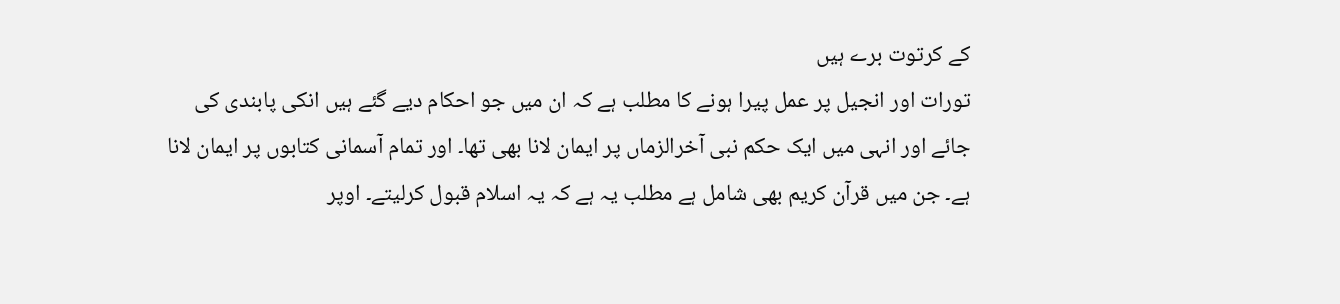کے کرتوت برے ہیں
تورات اور انجیل پر عمل پیرا ہونے کا مطلب ہے کہ ان میں جو احکام دیے گئے ہیں انکی پابندی کی جائے اور انہی میں ایک حکم نبی آخرالزماں پر ایمان لانا بھی تھا۔ اور تمام آسمانی کتابوں پر ایمان لانا ہے۔ جن میں قرآن کریم بھی شامل ہے مطلب یہ ہے کہ یہ اسلام قبول کرلیتے۔ اوپر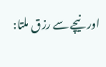اور نیچے سے رزق ملتا: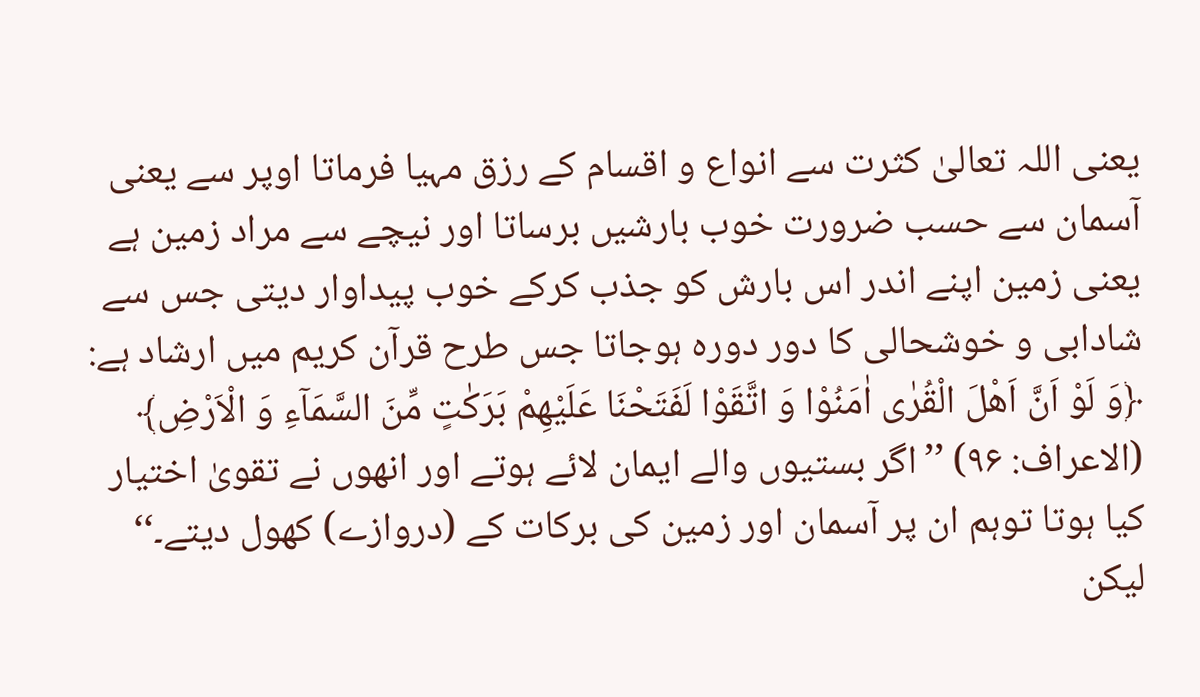یعنی اللہ تعالیٰ کثرت سے انواع و اقسام کے رزق مہیا فرماتا اوپر سے یعنی آسمان سے حسب ضرورت خوب بارشیں برساتا اور نیچے سے مراد زمین ہے یعنی زمین اپنے اندر اس بارش کو جذب کرکے خوب پیداوار دیتی جس سے شادابی و خوشحالی کا دور دورہ ہوجاتا جس طرح قرآن کریم میں ارشاد ہے: ﴿وَ لَوْ اَنَّ اَهْلَ الْقُرٰى اٰمَنُوْا وَ اتَّقَوْا لَفَتَحْنَا عَلَيْهِمْ بَرَكٰتٍ مِّنَ السَّمَآءِ وَ الْاَرْضِ﴾ (الاعراف: ۹۶) ’’اگر بستیوں والے ایمان لائے ہوتے اور انھوں نے تقویٰ اختیار کیا ہوتا توہم ان پر آسمان اور زمین کی برکات کے (دروازے) کھول دیتے۔‘‘ لیکن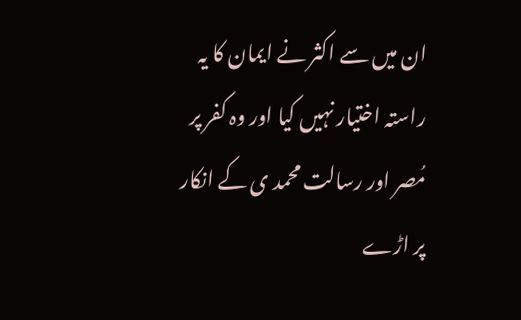ان میں سے اکثر نے ایمان کا یہ راستہ اختیار نہیں کیا اور وہ کفر پر مُصر اور رسالت محمد ی کے انکار پر اڑے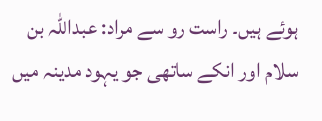ہوئے ہیں۔ راست رو سے مراد: عبداللہ بن سلام اور انکے ساتھی جو یہود مدینہ میں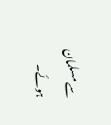سے مسلمان ہوئے۔